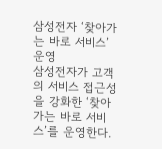삼성전자 ‘찾아가는 바로 서비스’ 운영
삼성전자가 고객의 서비스 접근성을 강화한 ‘찾아가는 바로 서비스’를 운영한다.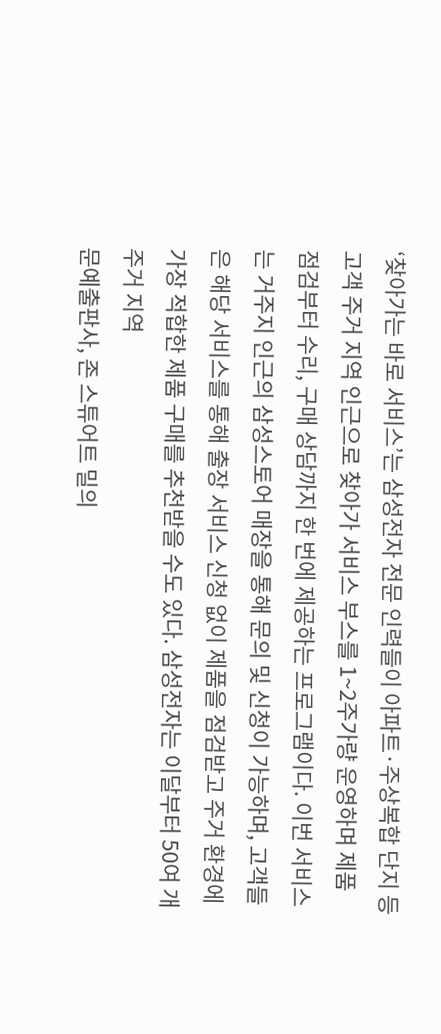‘찾아가는 바로 서비스’는 삼성전자 전문 인력들이 아파트·주상복합 단지 등 고객 주거 지역 인근으로 찾아가 서비스 부스를 1~2주가량 운영하며 제품 점검부터 수리, 구매 상담까지 한 번에 제공하는 프로그램이다. 이번 서비스는 거주지 인근의 삼성스토어 매장을 통해 문의 및 신청이 가능하며, 고객들은 해당 서비스를 통해 출장 서비스 신청 없이 제품을 점검받고 주거 환경에 가장 적합한 제품 구매를 추천받을 수도 있다. 삼성전자는 이달부터 50여 개 주거 지역
문예출판사, 존 스튜어트 밀의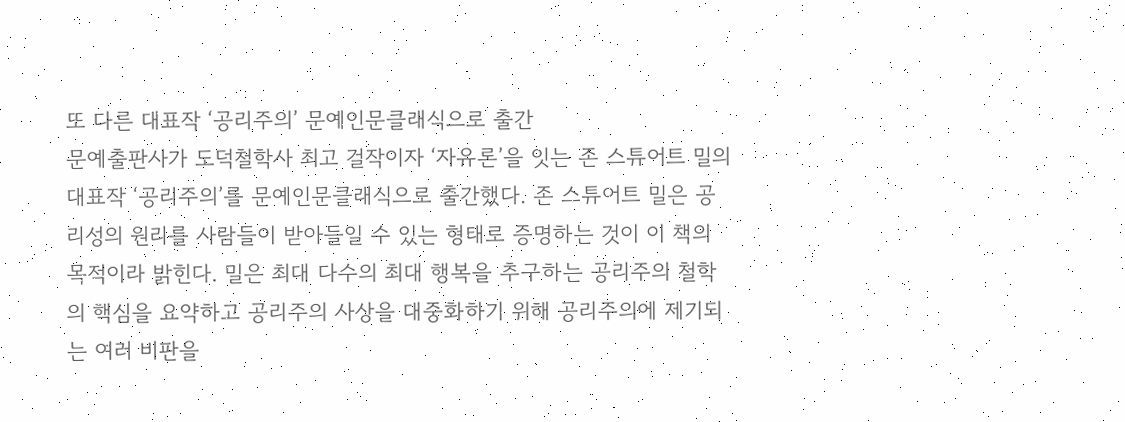또 다른 대표작 ‘공리주의’ 문예인문클래식으로 출간
문예출판사가 도덕철학사 최고 걸작이자 ‘자유론’을 잇는 존 스튜어트 밀의 대표작 ‘공리주의’를 문예인문클래식으로 출간했다. 존 스튜어트 밀은 공리성의 원리를 사람들이 받아들일 수 있는 형태로 증명하는 것이 이 책의 목적이라 밝힌다. 밀은 최대 다수의 최대 행복을 추구하는 공리주의 철학의 핵심을 요약하고 공리주의 사상을 대중화하기 위해 공리주의에 제기되는 여러 비판을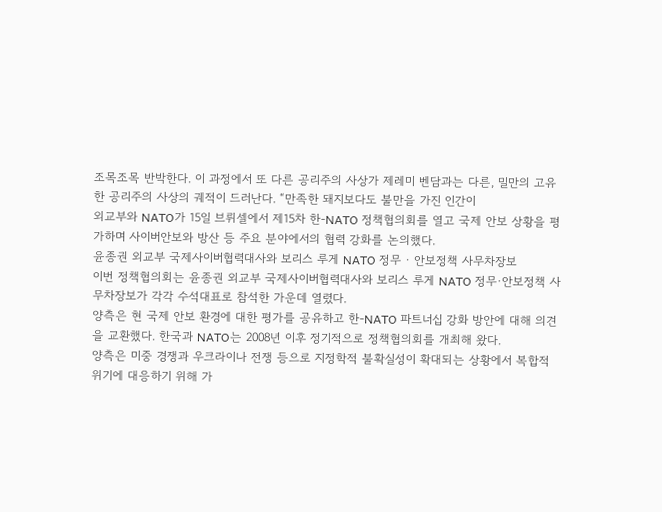조목조목 반박한다. 이 과정에서 또 다른 공리주의 사상가 제레미 벤담과는 다른, 밀만의 고유한 공리주의 사상의 궤적이 드러난다. “만족한 돼지보다도 불만을 가진 인간이
외교부와 NATO가 15일 브뤼셀에서 제15차 한-NATO 정책협의회를 열고 국제 안보 상황을 평가하며 사이버안보와 방산 등 주요 분야에서의 협력 강화를 논의했다.
윤종권 외교부 국제사이버협력대사와 보리스 루게 NATO 정무 · 안보정책 사무차장보
이번 정책협의회는 윤종권 외교부 국제사이버협력대사와 보리스 루게 NATO 정무·안보정책 사무차장보가 각각 수석대표로 참석한 가운데 열렸다.
양측은 현 국제 안보 환경에 대한 평가를 공유하고 한-NATO 파트너십 강화 방안에 대해 의견을 교환했다. 한국과 NATO는 2008년 이후 정기적으로 정책협의회를 개최해 왔다.
양측은 미중 경쟁과 우크라이나 전쟁 등으로 지정학적 불확실성이 확대되는 상황에서 복합적 위기에 대응하기 위해 가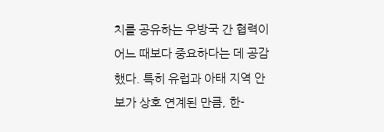치를 공유하는 우방국 간 협력이 어느 때보다 중요하다는 데 공감했다. 특히 유럽과 아태 지역 안보가 상호 연계된 만큼, 한-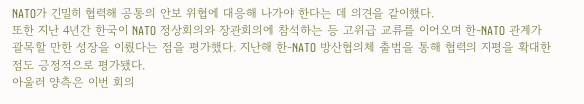NATO가 긴밀히 협력해 공통의 안보 위협에 대응해 나가야 한다는 데 의견을 같이했다.
또한 지난 4년간 한국이 NATO 정상회의와 장관회의에 참석하는 등 고위급 교류를 이어오며 한-NATO 관계가 괄목할 만한 성장을 이뤘다는 점을 평가했다. 지난해 한-NATO 방산협의체 출범을 통해 협력의 지평을 확대한 점도 긍정적으로 평가됐다.
아울러 양측은 이번 회의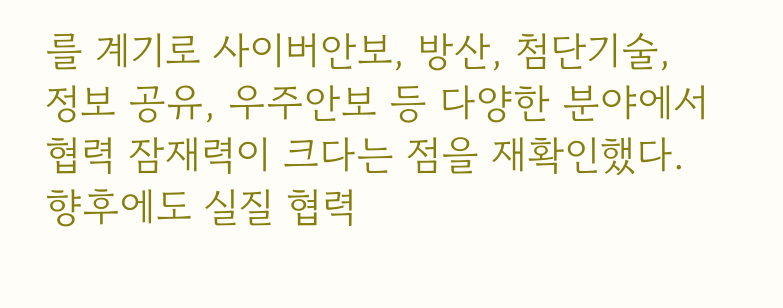를 계기로 사이버안보, 방산, 첨단기술, 정보 공유, 우주안보 등 다양한 분야에서 협력 잠재력이 크다는 점을 재확인했다. 향후에도 실질 협력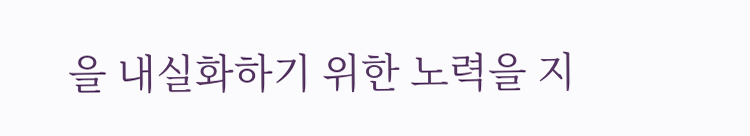을 내실화하기 위한 노력을 지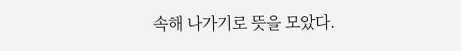속해 나가기로 뜻을 모았다.